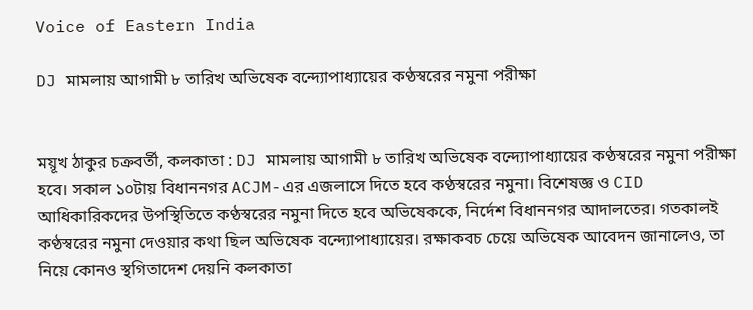Voice of Eastern India

DJ মামলায় আগামী ৮ তারিখ অভিষেক বন্দ্যোপাধ্যায়ের কণ্ঠস্বরের নমুনা পরীক্ষা


ময়ূখ ঠাকুর চক্রবর্তী, কলকাতা : DJ মামলায় আগামী ৮ তারিখ অভিষেক বন্দ্যোপাধ্যায়ের কণ্ঠস্বরের নমুনা পরীক্ষা হবে। সকাল ১০টায় বিধাননগর ACJM-এর এজলাসে দিতে হবে কণ্ঠস্বরের নমুনা। বিশেষজ্ঞ ও CID আধিকারিকদের উপস্থিতিতে কণ্ঠস্বরের নমুনা দিতে হবে অভিষেককে, নির্দেশ বিধাননগর আদালতের। গতকালই কণ্ঠস্বরের নমুনা দেওয়ার কথা ছিল অভিষেক বন্দ্যোপাধ্যায়ের। রক্ষাকবচ চেয়ে অভিষেক আবেদন জানালেও, তা নিয়ে কোনও স্থগিতাদেশ দেয়নি কলকাতা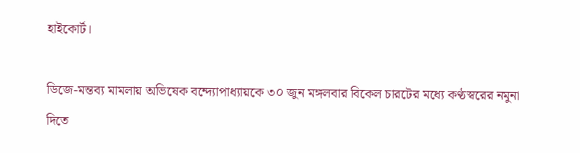হাইকোর্ট।

ডিজে-মন্তব্য মামলায় অভিষেক বন্দ্যোপাধ্যায়কে ৩০ জুন মঙ্গলবার বিকেল চারটের মধ্যে কণ্ঠস্বরের নমুনা দিতে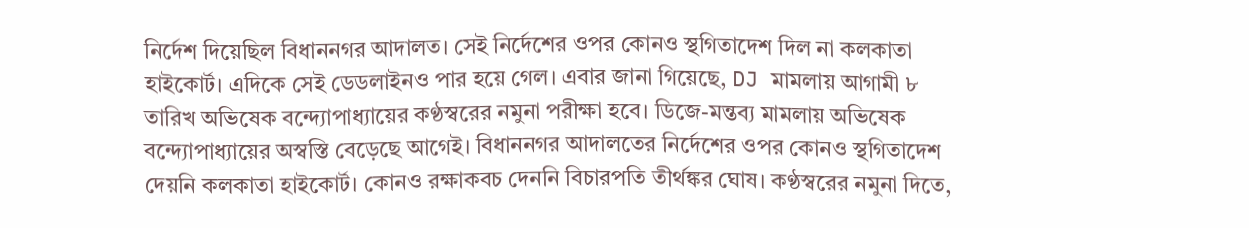নির্দেশ দিয়েছিল বিধাননগর আদালত। সেই নির্দেশের ওপর কোনও স্থগিতাদেশ দিল না কলকাতা হাইকোর্ট। এদিকে সেই ডেডলাইনও পার হয়ে গেল। এবার জানা গিয়েছে, DJ মামলায় আগামী ৮ তারিখ অভিষেক বন্দ্যোপাধ্যায়ের কণ্ঠস্বরের নমুনা পরীক্ষা হবে। ডিজে-মন্তব্য মামলায় অভিষেক বন্দ্যোপাধ্যায়ের অস্বস্তি বেড়েছে আগেই। বিধাননগর আদালতের নির্দেশের ওপর কোনও স্থগিতাদেশ দেয়নি কলকাতা হাইকোর্ট। কোনও রক্ষাকবচ দেননি বিচারপতি তীর্থঙ্কর ঘোষ। কণ্ঠস্বরের নমুনা দিতে,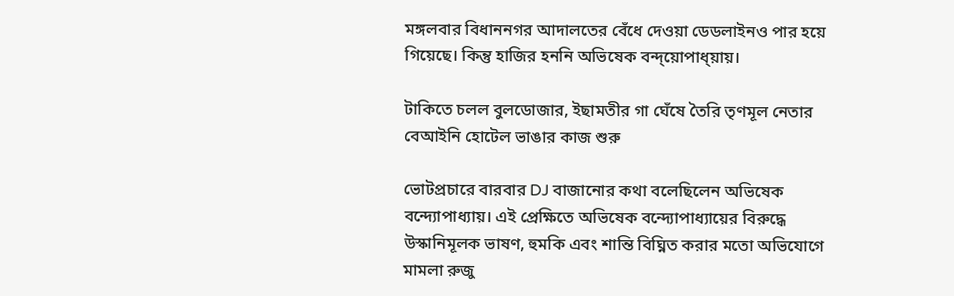মঙ্গলবার বিধাননগর আদালতের বেঁধে দেওয়া ডেডলাইনও পার হয়ে গিয়েছে। কিন্তু হাজির হননি অভিষেক বন্দ্য়োপাধ্য়ায়।

টাকিতে চলল বুলডোজার, ইছামতীর গা ঘেঁষে তৈরি তৃণমূল নেতার বেআইনি হোটেল ভাঙার কাজ শুরু

ভোটপ্রচারে বারবার DJ বাজানোর কথা বলেছিলেন অভিষেক বন্দ্যোপাধ্যায়। এই প্রেক্ষিতে অভিষেক বন্দ্যোপাধ্যায়ের বিরুদ্ধে উস্কানিমূলক ভাষণ, হুমকি এবং শান্তি বিঘ্নিত করার মতো অভিযোগে মামলা রুজু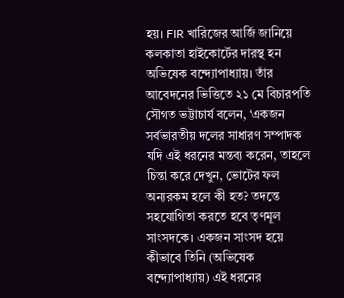হয়। FIR খারিজের আর্জি জানিয়ে কলকাতা হাইকোর্টের দারস্থ হন অভিষেক বন্দ্যোপাধ্যায়। তাঁর আবেদনের ভিত্তিতে ২১ মে বিচারপতি সৌগত ভট্টাচার্য বলেন, ‘একজন সর্বভারতীয় দলের সাধারণ সম্পাদক যদি এই ধরনের মন্তব্য করেন, তাহলে চিন্তা করে দেখুন, ভোটের ফল অন্যরকম হলে কী হত? তদন্তে সহযোগিতা করতে হবে তৃণমূল সাংসদকে। একজন সাংসদ হয়ে কীভাবে তিনি (অভিষেক বন্দ্যোপাধ্যায়) এই ধরনের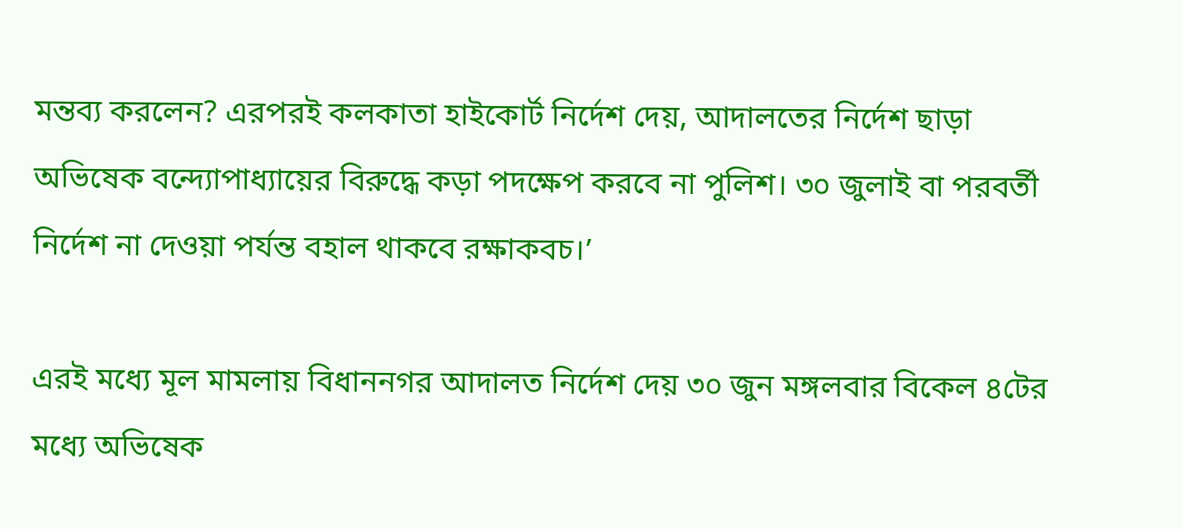মন্তব্য করলেন? এরপরই কলকাতা হাইকোর্ট নির্দেশ দেয়, আদালতের নির্দেশ ছাড়া অভিষেক বন্দ্যোপাধ্যায়ের বিরুদ্ধে কড়া পদক্ষেপ করবে না পুলিশ। ৩০ জুলাই বা পরবর্তী নির্দেশ না দেওয়া পর্যন্ত বহাল থাকবে রক্ষাকবচ।’

এরই মধ্যে মূল মামলায় বিধাননগর আদালত নির্দেশ দেয় ৩০ জুন মঙ্গলবার বিকেল ৪টের মধ্যে অভিষেক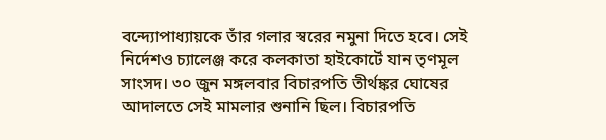বন্দ্যোপাধ্যায়কে তাঁর গলার স্বরের নমুনা দিতে হবে। সেই নির্দেশও চ্যালেঞ্জ করে কলকাতা হাইকোর্টে যান তৃণমূল সাংসদ। ৩০ জুন মঙ্গলবার বিচারপতি তীর্থঙ্কর ঘোষের আদালতে সেই মামলার শুনানি ছিল। বিচারপতি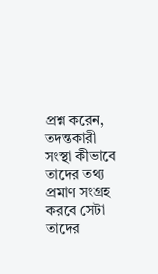প্রশ্ন করেন, তদন্তকারী সংস্থা কীভাবে তাদের তথ্য প্রমাণ সংগ্রহ করবে সেটা তাদের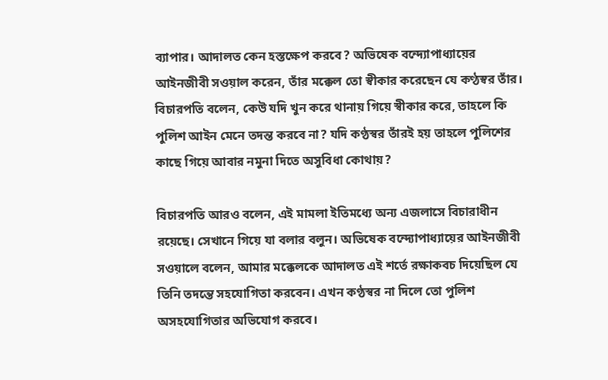ব্যাপার। আদালত কেন হস্তক্ষেপ করবে? অভিষেক বন্দ্যোপাধ্যায়ের আইনজীবী সওয়াল করেন, তাঁর মক্কেল তো স্বীকার করেছেন যে কণ্ঠস্বর তাঁর। বিচারপতি বলেন, কেউ যদি খুন করে থানায় গিয়ে স্বীকার করে, তাহলে কি পুলিশ আইন মেনে তদন্ত করবে না? যদি কণ্ঠস্বর তাঁরই হয় তাহলে পুলিশের কাছে গিয়ে আবার নমুনা দিতে অসুবিধা কোথায়?

বিচারপতি আরও বলেন, এই মামলা ইতিমধ্যে অন্য এজলাসে বিচারাধীন রয়েছে। সেখানে গিয়ে যা বলার বলুন। অভিষেক বন্দ্যোপাধ্যায়ের আইনজীবী সওয়ালে বলেন, আমার মক্কেলকে আদালত এই শর্তে রক্ষাকবচ দিয়েছিল যে তিনি তদন্তে সহযোগিতা করবেন। এখন কণ্ঠস্বর না দিলে তো পুলিশ অসহযোগিতার অভিযোগ করবে।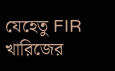যেহেতু FIR খারিজের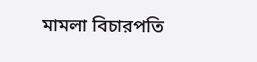মামলা বিচারপতি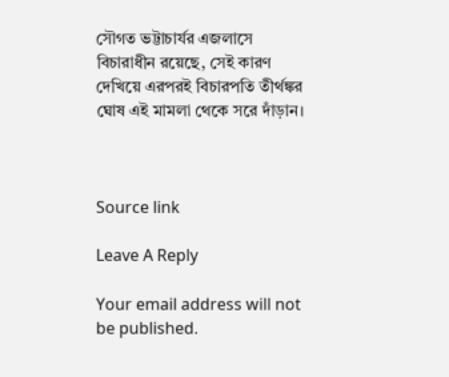সৌগত ভট্টাচার্যর এজলাসে বিচারাধীন রয়েছে, সেই কারণ দেখিয়ে এরপরই বিচারপতি তীর্থঙ্কর ঘোষ এই মামলা থেকে সরে দাঁড়ান।



Source link

Leave A Reply

Your email address will not be published.